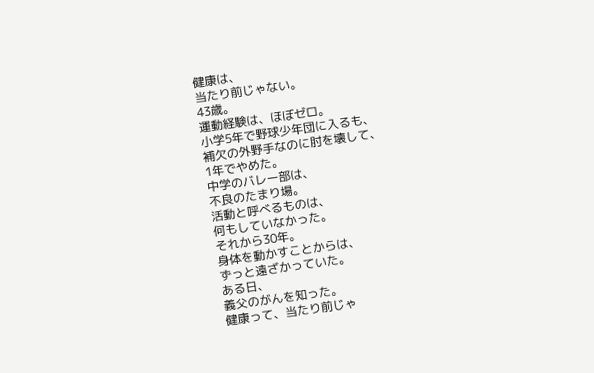健康は、
当たり前じゃない。
43歳。
運動経験は、ほぼゼロ。
小学5年で野球少年団に入るも、
補欠の外野手なのに肘を壊して、
1年でやめた。
中学のバレー部は、
不良のたまり場。
活動と呼べるものは、
何もしていなかった。
それから30年。
身体を動かすことからは、
ずっと遠ざかっていた。
ある日、
義父のがんを知った。
健康って、当たり前じゃ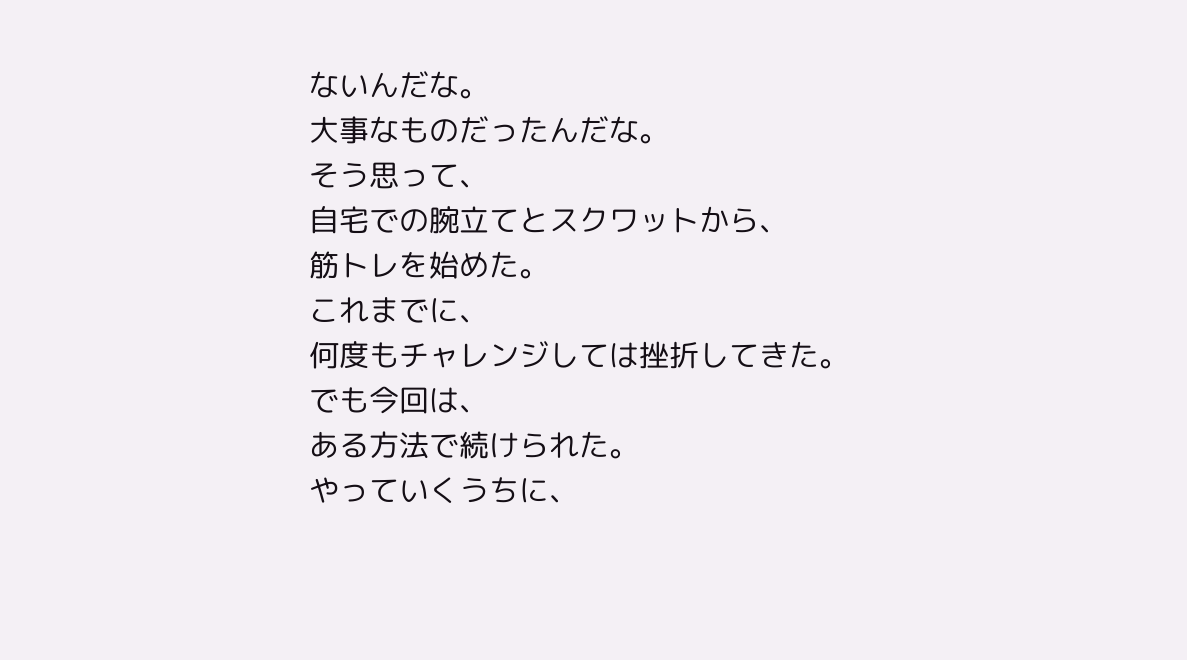ないんだな。
大事なものだったんだな。
そう思って、
自宅での腕立てとスクワットから、
筋トレを始めた。
これまでに、
何度もチャレンジしては挫折してきた。
でも今回は、
ある方法で続けられた。
やっていくうちに、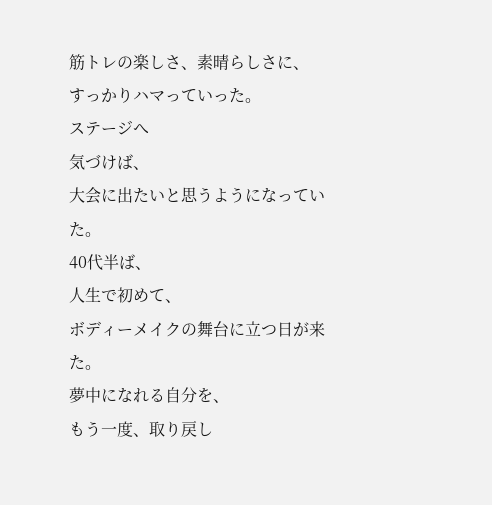筋トレの楽しさ、素晴らしさに、
すっかりハマっていった。
ステージへ
気づけば、
大会に出たいと思うようになっていた。
40代半ば、
人生で初めて、
ボディーメイクの舞台に立つ日が来た。
夢中になれる自分を、
もう一度、取り戻し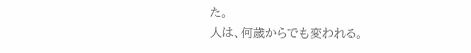た。
人は、何歳からでも変われる。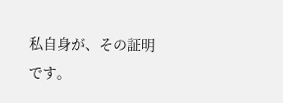私自身が、その証明です。